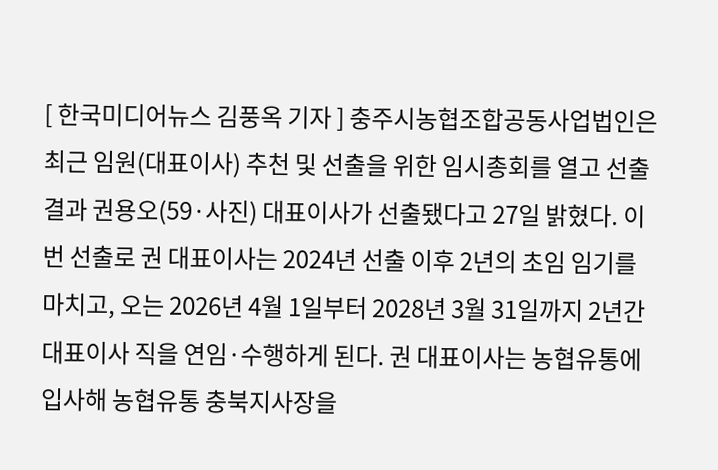[ 한국미디어뉴스 김풍옥 기자 ] 충주시농협조합공동사업법인은 최근 임원(대표이사) 추천 및 선출을 위한 임시총회를 열고 선출결과 권용오(59·사진) 대표이사가 선출됐다고 27일 밝혔다. 이번 선출로 권 대표이사는 2024년 선출 이후 2년의 초임 임기를 마치고, 오는 2026년 4월 1일부터 2028년 3월 31일까지 2년간 대표이사 직을 연임·수행하게 된다. 권 대표이사는 농협유통에 입사해 농협유통 충북지사장을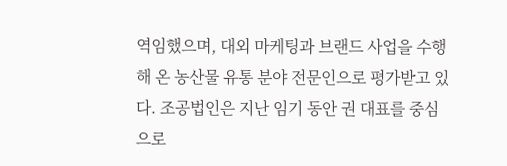역임했으며, 대외 마케팅과 브랜드 사업을 수행해 온 농산물 유통 분야 전문인으로 평가받고 있다. 조공법인은 지난 임기 동안 권 대표를 중심으로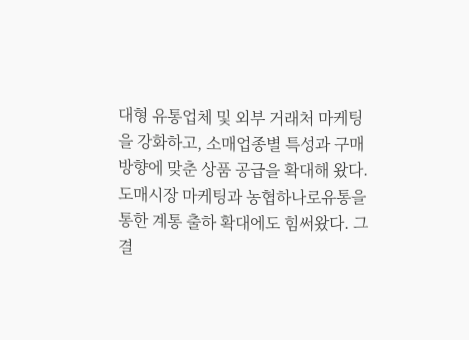대형 유통업체 및 외부 거래처 마케팅을 강화하고, 소매업종별 특성과 구매 방향에 맞춘 상품 공급을 확대해 왔다. 도매시장 마케팅과 농협하나로유통을 통한 계통 출하 확대에도 힘써왔다. 그 결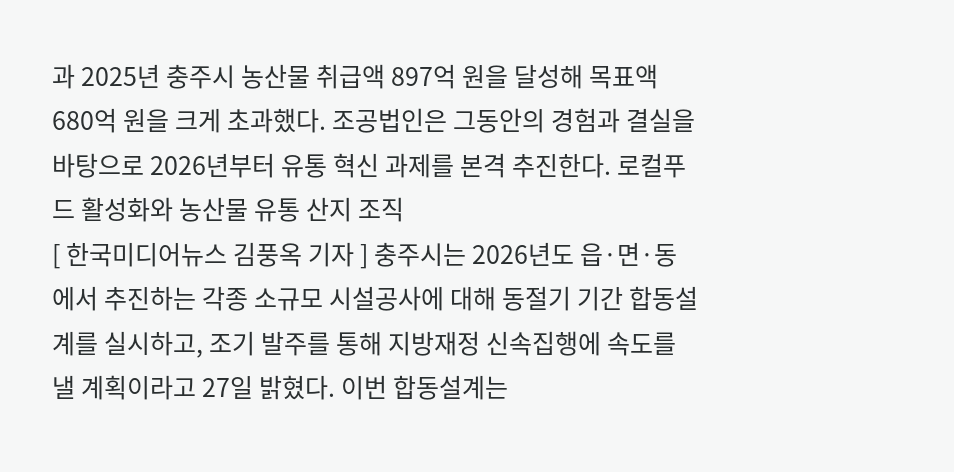과 2025년 충주시 농산물 취급액 897억 원을 달성해 목표액 680억 원을 크게 초과했다. 조공법인은 그동안의 경험과 결실을 바탕으로 2026년부터 유통 혁신 과제를 본격 추진한다. 로컬푸드 활성화와 농산물 유통 산지 조직
[ 한국미디어뉴스 김풍옥 기자 ] 충주시는 2026년도 읍·면·동에서 추진하는 각종 소규모 시설공사에 대해 동절기 기간 합동설계를 실시하고, 조기 발주를 통해 지방재정 신속집행에 속도를 낼 계획이라고 27일 밝혔다. 이번 합동설계는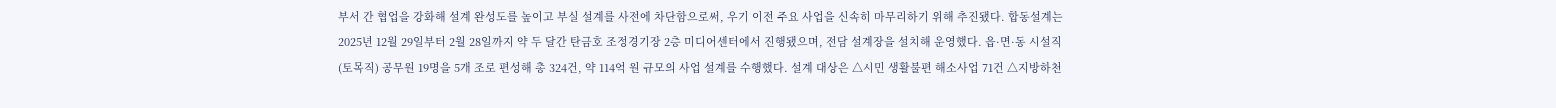부서 간 협업을 강화해 설계 완성도를 높이고 부실 설계를 사전에 차단함으로써, 우기 이전 주요 사업을 신속히 마무리하기 위해 추진됐다. 합동설계는 2025년 12월 29일부터 2월 28일까지 약 두 달간 탄금호 조정경기장 2층 미디어센터에서 진행됐으며, 전담 설계장을 설치해 운영했다. 읍·면·동 시설직(토목직) 공무원 19명을 5개 조로 편성해 총 324건, 약 114억 원 규모의 사업 설계를 수행했다. 설계 대상은 △시민 생활불편 해소사업 71건 △지방하천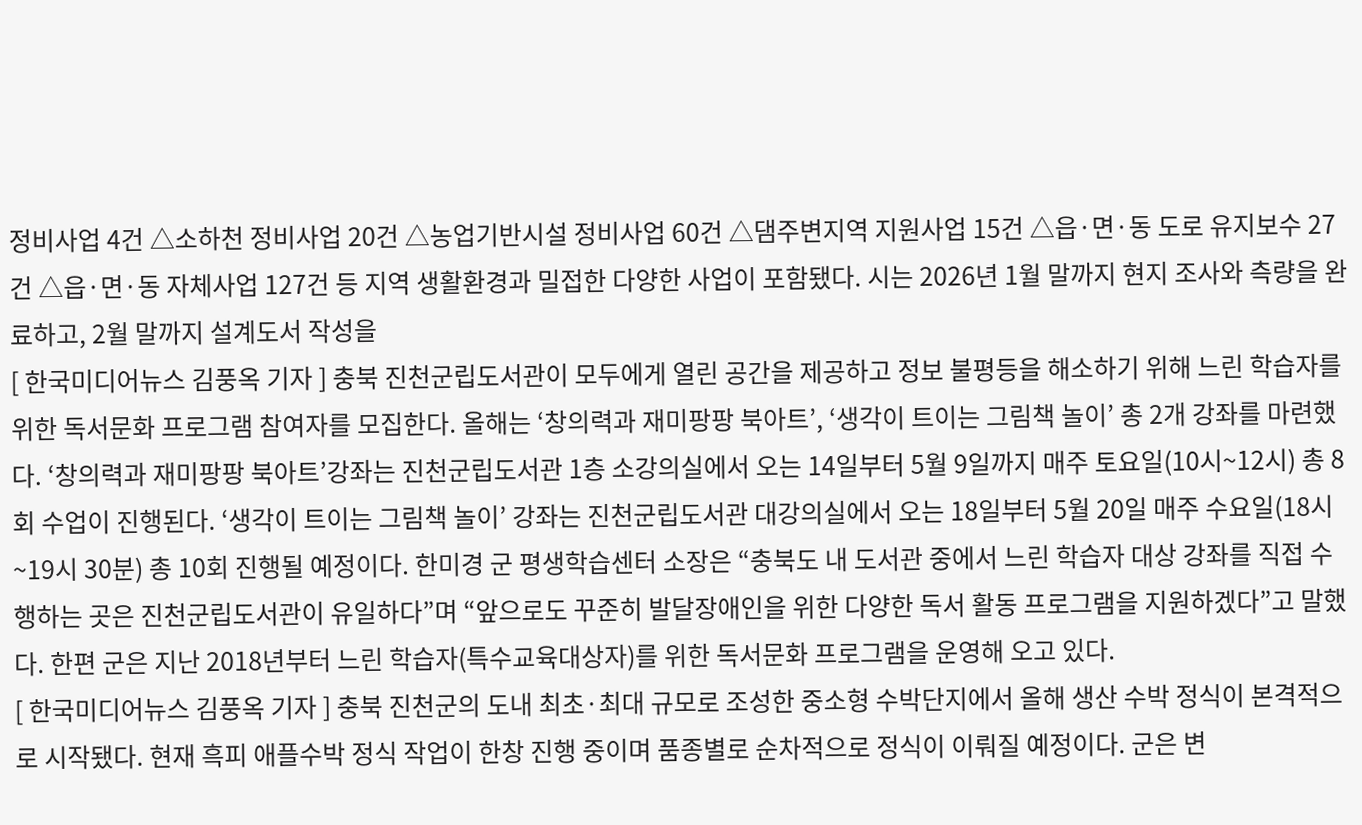정비사업 4건 △소하천 정비사업 20건 △농업기반시설 정비사업 60건 △댐주변지역 지원사업 15건 △읍·면·동 도로 유지보수 27건 △읍·면·동 자체사업 127건 등 지역 생활환경과 밀접한 다양한 사업이 포함됐다. 시는 2026년 1월 말까지 현지 조사와 측량을 완료하고, 2월 말까지 설계도서 작성을
[ 한국미디어뉴스 김풍옥 기자 ] 충북 진천군립도서관이 모두에게 열린 공간을 제공하고 정보 불평등을 해소하기 위해 느린 학습자를 위한 독서문화 프로그램 참여자를 모집한다. 올해는 ‘창의력과 재미팡팡 북아트’, ‘생각이 트이는 그림책 놀이’ 총 2개 강좌를 마련했다. ‘창의력과 재미팡팡 북아트’강좌는 진천군립도서관 1층 소강의실에서 오는 14일부터 5월 9일까지 매주 토요일(10시~12시) 총 8회 수업이 진행된다. ‘생각이 트이는 그림책 놀이’ 강좌는 진천군립도서관 대강의실에서 오는 18일부터 5월 20일 매주 수요일(18시~19시 30분) 총 10회 진행될 예정이다. 한미경 군 평생학습센터 소장은 “충북도 내 도서관 중에서 느린 학습자 대상 강좌를 직접 수행하는 곳은 진천군립도서관이 유일하다”며 “앞으로도 꾸준히 발달장애인을 위한 다양한 독서 활동 프로그램을 지원하겠다”고 말했다. 한편 군은 지난 2018년부터 느린 학습자(특수교육대상자)를 위한 독서문화 프로그램을 운영해 오고 있다.
[ 한국미디어뉴스 김풍옥 기자 ] 충북 진천군의 도내 최초·최대 규모로 조성한 중소형 수박단지에서 올해 생산 수박 정식이 본격적으로 시작됐다. 현재 흑피 애플수박 정식 작업이 한창 진행 중이며 품종별로 순차적으로 정식이 이뤄질 예정이다. 군은 변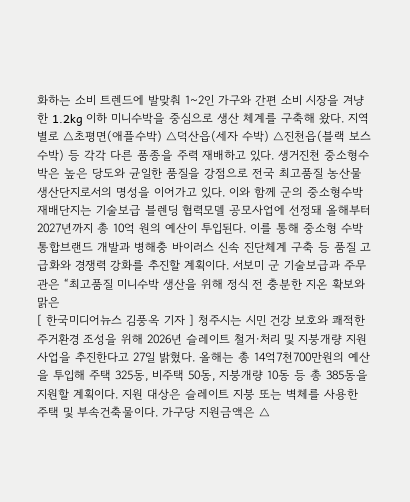화하는 소비 트렌드에 발맞춰 1~2인 가구와 간편 소비 시장을 겨냥한 1.2kg 이하 미니수박을 중심으로 생산 체계를 구축해 왔다. 지역별로 △초평면(애플수박) △덕산읍(세자 수박) △진천읍(블랙 보스 수박) 등 각각 다른 품종을 주력 재배하고 있다. 생거진천 중소형수박은 높은 당도와 균일한 품질을 강점으로 전국 최고품질 농산물 생산단지로서의 명성을 이어가고 있다. 이와 함께 군의 중소형수박 재배단지는 기술보급 블렌딩 협력모델 공모사업에 선정돼 올해부터 2027년까지 총 10억 원의 예산이 투입된다. 이를 통해 중소형 수박 통합브랜드 개발과 병해충 바이러스 신속 진단체계 구축 등 품질 고급화와 경쟁력 강화를 추진할 계획이다. 서보미 군 기술보급과 주무관은 “최고품질 미니수박 생산을 위해 정식 전 충분한 지온 확보와 맑은
[ 한국미디어뉴스 김풍옥 기자 ] 청주시는 시민 건강 보호와 쾌적한 주거환경 조성을 위해 2026년 슬레이트 철거·처리 및 지붕개량 지원사업을 추진한다고 27일 밝혔다. 올해는 총 14억7천700만원의 예산을 투입해 주택 325동, 비주택 50동, 지붕개량 10동 등 총 385동을 지원할 계획이다. 지원 대상은 슬레이트 지붕 또는 벽체를 사용한 주택 및 부속건축물이다. 가구당 지원금액은 △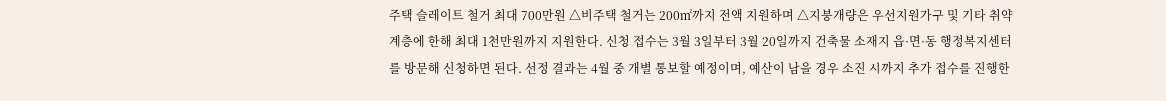주택 슬레이트 철거 최대 700만원 △비주택 철거는 200㎡까지 전액 지원하며 △지붕개량은 우선지원가구 및 기타 취약계층에 한해 최대 1천만원까지 지원한다. 신청 접수는 3월 3일부터 3월 20일까지 건축물 소재지 읍·면·동 행정복지센터를 방문해 신청하면 된다. 선정 결과는 4월 중 개별 통보할 예정이며, 예산이 남을 경우 소진 시까지 추가 접수를 진행한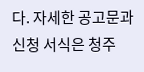다. 자세한 공고문과 신청 서식은 청주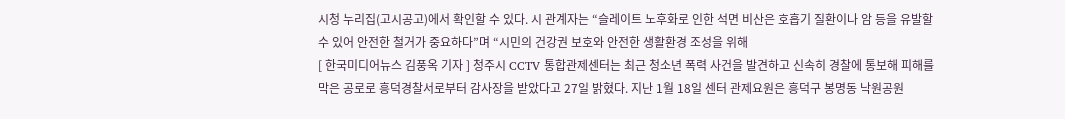시청 누리집(고시공고)에서 확인할 수 있다. 시 관계자는 “슬레이트 노후화로 인한 석면 비산은 호흡기 질환이나 암 등을 유발할 수 있어 안전한 철거가 중요하다”며 “시민의 건강권 보호와 안전한 생활환경 조성을 위해
[ 한국미디어뉴스 김풍옥 기자 ] 청주시 CCTV 통합관제센터는 최근 청소년 폭력 사건을 발견하고 신속히 경찰에 통보해 피해를 막은 공로로 흥덕경찰서로부터 감사장을 받았다고 27일 밝혔다. 지난 1월 18일 센터 관제요원은 흥덕구 봉명동 낙원공원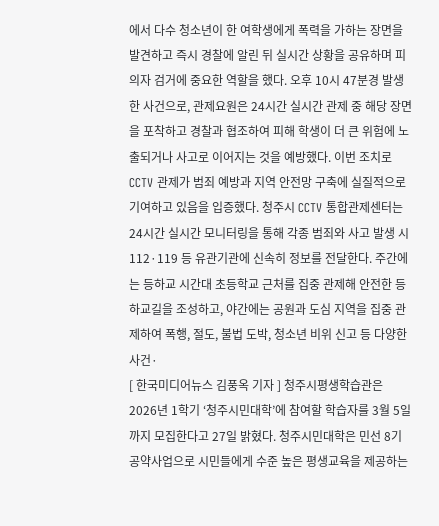에서 다수 청소년이 한 여학생에게 폭력을 가하는 장면을 발견하고 즉시 경찰에 알린 뒤 실시간 상황을 공유하며 피의자 검거에 중요한 역할을 했다. 오후 10시 47분경 발생한 사건으로, 관제요원은 24시간 실시간 관제 중 해당 장면을 포착하고 경찰과 협조하여 피해 학생이 더 큰 위험에 노출되거나 사고로 이어지는 것을 예방했다. 이번 조치로 CCTV 관제가 범죄 예방과 지역 안전망 구축에 실질적으로 기여하고 있음을 입증했다. 청주시 CCTV 통합관제센터는 24시간 실시간 모니터링을 통해 각종 범죄와 사고 발생 시 112·119 등 유관기관에 신속히 정보를 전달한다. 주간에는 등하교 시간대 초등학교 근처를 집중 관제해 안전한 등하교길을 조성하고, 야간에는 공원과 도심 지역을 집중 관제하여 폭행, 절도, 불법 도박, 청소년 비위 신고 등 다양한 사건·
[ 한국미디어뉴스 김풍옥 기자 ] 청주시평생학습관은 2026년 1학기 ‘청주시민대학’에 참여할 학습자를 3월 5일까지 모집한다고 27일 밝혔다. 청주시민대학은 민선 8기 공약사업으로 시민들에게 수준 높은 평생교육을 제공하는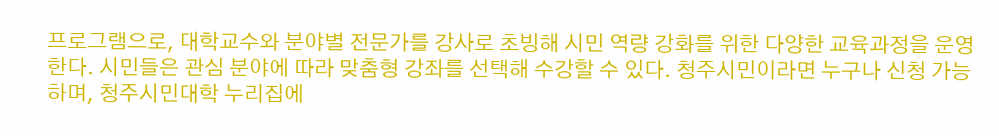프로그램으로, 대학교수와 분야별 전문가를 강사로 초빙해 시민 역량 강화를 위한 다양한 교육과정을 운영한다. 시민들은 관심 분야에 따라 맞춤형 강좌를 선택해 수강할 수 있다. 청주시민이라면 누구나 신청 가능하며, 청주시민대학 누리집에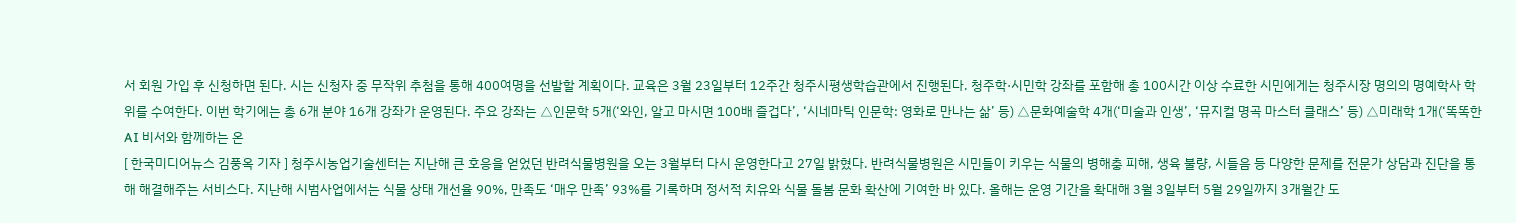서 회원 가입 후 신청하면 된다. 시는 신청자 중 무작위 추첨을 통해 400여명을 선발할 계획이다. 교육은 3월 23일부터 12주간 청주시평생학습관에서 진행된다. 청주학·시민학 강좌를 포함해 총 100시간 이상 수료한 시민에게는 청주시장 명의의 명예학사 학위를 수여한다. 이번 학기에는 총 6개 분야 16개 강좌가 운영된다. 주요 강좌는 △인문학 5개(‘와인, 알고 마시면 100배 즐겁다’, ‘시네마틱 인문학: 영화로 만나는 삶’ 등) △문화예술학 4개(‘미술과 인생’, ‘뮤지컬 명곡 마스터 클래스’ 등) △미래학 1개(‘똑똑한 AI 비서와 함께하는 온
[ 한국미디어뉴스 김풍옥 기자 ] 청주시농업기술센터는 지난해 큰 호응을 얻었던 반려식물병원을 오는 3월부터 다시 운영한다고 27일 밝혔다. 반려식물병원은 시민들이 키우는 식물의 병해충 피해, 생육 불량, 시들음 등 다양한 문제를 전문가 상담과 진단을 통해 해결해주는 서비스다. 지난해 시범사업에서는 식물 상태 개선율 90%, 만족도 ‘매우 만족’ 93%를 기록하며 정서적 치유와 식물 돌봄 문화 확산에 기여한 바 있다. 올해는 운영 기간을 확대해 3월 3일부터 5월 29일까지 3개월간 도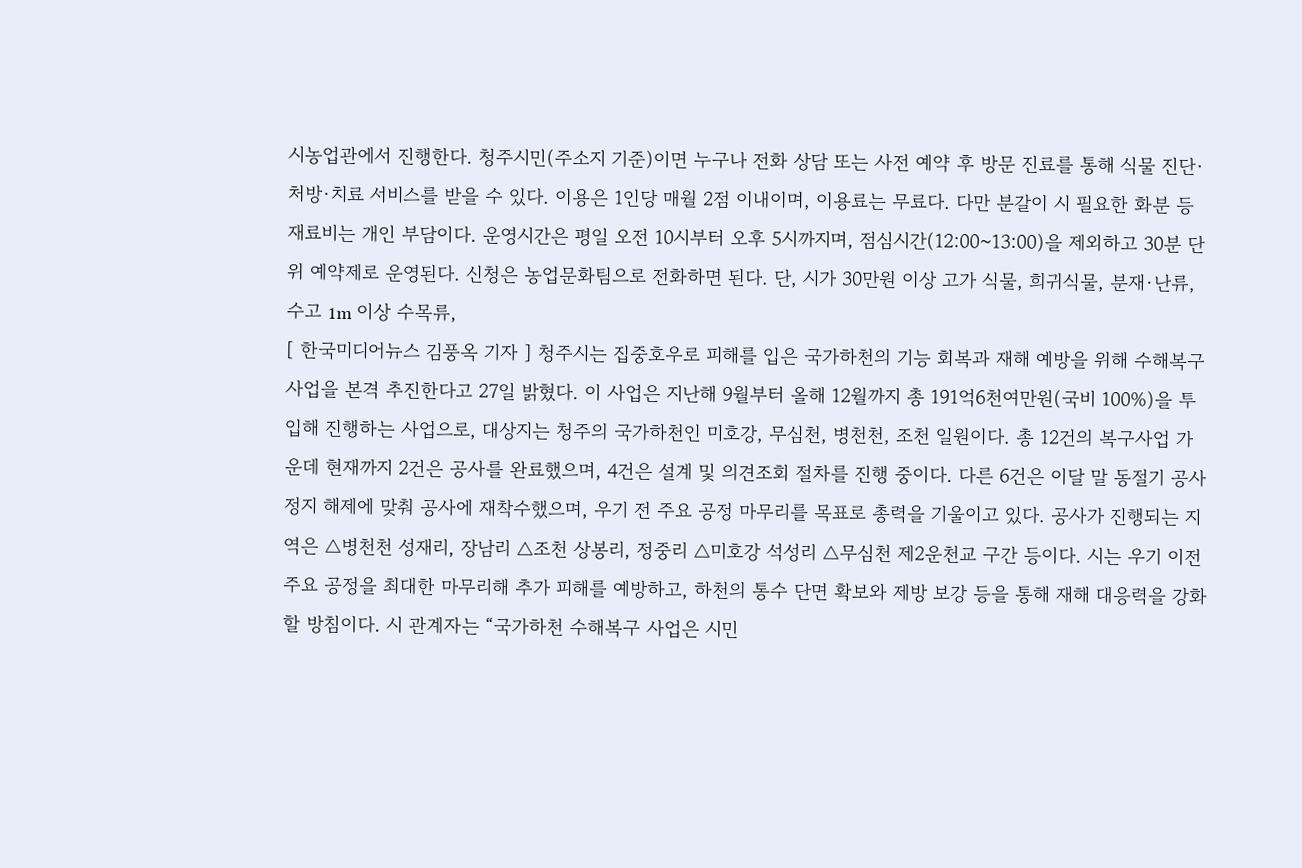시농업관에서 진행한다. 청주시민(주소지 기준)이면 누구나 전화 상담 또는 사전 예약 후 방문 진료를 통해 식물 진단·처방·치료 서비스를 받을 수 있다. 이용은 1인당 매월 2점 이내이며, 이용료는 무료다. 다만 분갈이 시 필요한 화분 등 재료비는 개인 부담이다. 운영시간은 평일 오전 10시부터 오후 5시까지며, 점심시간(12:00~13:00)을 제외하고 30분 단위 예약제로 운영된다. 신청은 농업문화팀으로 전화하면 된다. 단, 시가 30만원 이상 고가 식물, 희귀식물, 분재·난류, 수고 1m 이상 수목류,
[ 한국미디어뉴스 김풍옥 기자 ] 청주시는 집중호우로 피해를 입은 국가하천의 기능 회복과 재해 예방을 위해 수해복구 사업을 본격 추진한다고 27일 밝혔다. 이 사업은 지난해 9월부터 올해 12월까지 총 191억6천여만원(국비 100%)을 투입해 진행하는 사업으로, 대상지는 청주의 국가하천인 미호강, 무심천, 병천천, 조천 일원이다. 총 12건의 복구사업 가운데 현재까지 2건은 공사를 완료했으며, 4건은 설계 및 의견조회 절차를 진행 중이다. 다른 6건은 이달 말 동절기 공사정지 해제에 맞춰 공사에 재착수했으며, 우기 전 주요 공정 마무리를 목표로 총력을 기울이고 있다. 공사가 진행되는 지역은 △병천천 성재리, 장남리 △조천 상봉리, 정중리 △미호강 석성리 △무심천 제2운천교 구간 등이다. 시는 우기 이전 주요 공정을 최대한 마무리해 추가 피해를 예방하고, 하천의 통수 단면 확보와 제방 보강 등을 통해 재해 대응력을 강화할 방침이다. 시 관계자는 “국가하천 수해복구 사업은 시민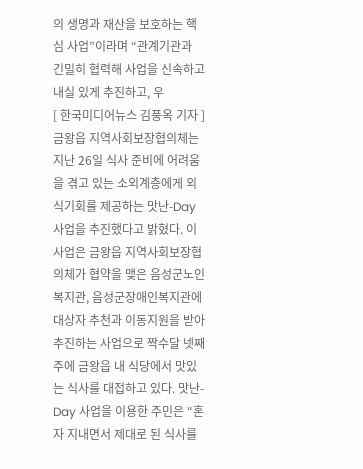의 생명과 재산을 보호하는 핵심 사업”이라며 “관계기관과 긴밀히 협력해 사업을 신속하고 내실 있게 추진하고, 우
[ 한국미디어뉴스 김풍옥 기자 ] 금왕읍 지역사회보장협의체는 지난 26일 식사 준비에 어려움을 겪고 있는 소외계층에게 외식기회를 제공하는 맛난-Day 사업을 추진했다고 밝혔다. 이 사업은 금왕읍 지역사회보장협의체가 협약을 맺은 음성군노인복지관, 음성군장애인복지관에 대상자 추천과 이동지원을 받아 추진하는 사업으로 짝수달 넷째 주에 금왕읍 내 식당에서 맛있는 식사를 대접하고 있다. 맛난-Day 사업을 이용한 주민은 “혼자 지내면서 제대로 된 식사를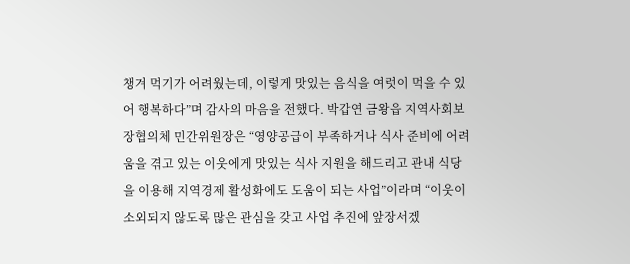챙겨 먹기가 어려웠는데, 이렇게 맛있는 음식을 여럿이 먹을 수 있어 행복하다”며 감사의 마음을 전했다. 박갑연 금왕읍 지역사회보장협의체 민간위원장은 “영양공급이 부족하거나 식사 준비에 어려움을 겪고 있는 이웃에게 맛있는 식사 지원을 해드리고 관내 식당을 이용해 지역경제 활성화에도 도움이 되는 사업”이라며 “이웃이 소외되지 않도록 많은 관심을 갖고 사업 추진에 앞장서겠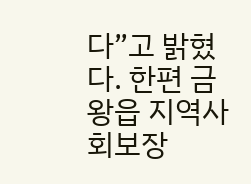다”고 밝혔다. 한편 금왕읍 지역사회보장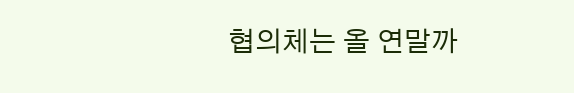협의체는 올 연말까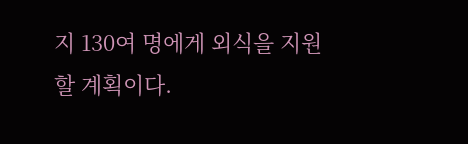지 130여 명에게 외식을 지원할 계획이다.